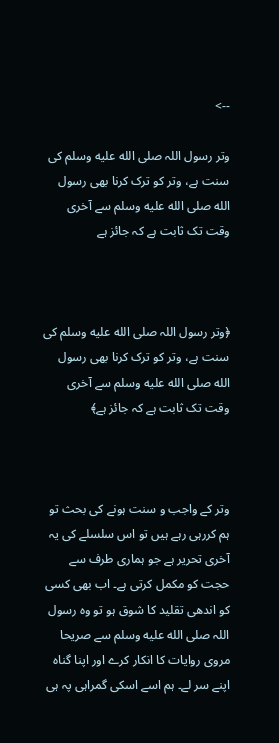-->

وتر رسول اللہ صلى الله عليه وسلم کی سنت ہے، وتر کو ترک کرنا بھی رسول الله صلى الله عليه وسلم سے آخری وقت تک ثابت ہے کہ جائز ہے



﴿وتر رسول اللہ صلى الله عليه وسلم کی سنت ہے، وتر کو ترک کرنا بھی رسول الله صلى الله عليه وسلم سے آخری وقت تک ثابت ہے کہ جائز ہے﴾



وتر کے واجب و سنت ہونے کی بحث تو ہم کررہی رہے ہیں تو اس سلسلے کی یہ آخری تحریر ہے جو ہماری طرف سے حجت کو مکمل کرتی ہے۔ اب بھی کسی کو اندھی تقلید کا شوق ہو تو وہ رسول اللہ صلى الله عليه وسلم سے صریحا مروی روایات کا انکار کرے اور اپنا گناہ اپنے سر لے۔ ہم اسے اسکی گمراہی پہ ہی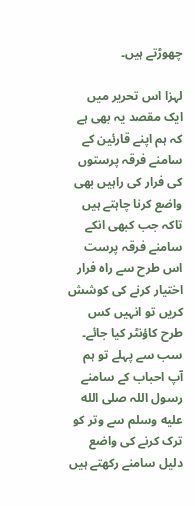چھوڑتے ہیں۔

لہزا اس تحریر میں ایک مقصد یہ بھی ہے کہ ہم اپنے قارئین کے سامنے فرقہ پرستوں کی فرار کی راہیں بھی واضع کرنا چاہتے ہیں تاکہ جب کبھی انکے سامنے فرقہ پرست اس طرح سے راہ فرار اختیار کرنے کی کوشش کریں تو انہیں کس طرح کاؤنٹر کیا جائے۔ سب سے پہلے تو ہم آپ احباب کے سامنے رسول اللہ صلى الله عليه وسلم سے وتر کو ترک کرنے کی واضع دلیل سامنے رکھتے ہیں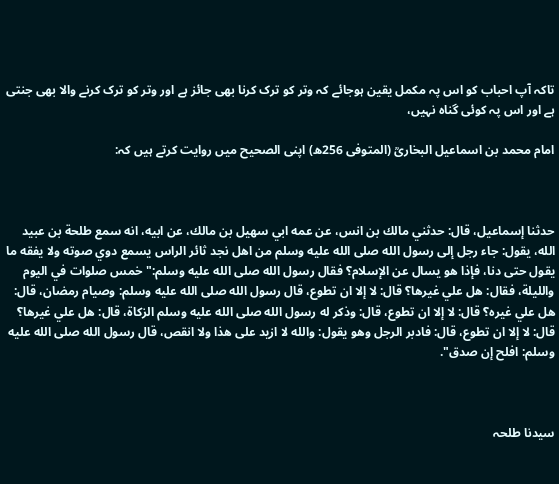تاکہ آپ احباب کو اس پہ مکمل یقین ہوجائے کہ وتر کو ترک کرنا بھی جائز ہے اور وتر کو ترک کرنے والا بھی جنتی ہے اور اس پہ کوئی گناہ نہیں،

امام محمد بن اسماعیل البخاریؒ (المتوفی 256ھ) اپنی الصحیح میں روایت کرتے ہیں کہ:



حدثنا إسماعيل، قال: حدثني مالك بن انس، عن عمه ابي سهيل بن مالك، عن ابيه، انه سمع طلحة بن عبيد الله، يقول: جاء رجل إلى رسول الله صلى الله عليه وسلم من اهل نجد ثائر الراس يسمع دوي صوته ولا يفقه ما يقول حتى دنا، فإذا هو يسال عن الإسلام؟ فقال رسول الله صلى الله عليه وسلم:" خمس صلوات في اليوم والليلة، فقال: هل علي غيرها؟ قال: لا إلا ان تطوع، قال رسول الله صلى الله عليه وسلم: وصيام رمضان، قال: هل علي غيره؟ قال: لا إلا ان تطوع، قال: وذكر له رسول الله صلى الله عليه وسلم الزكاة، قال: هل علي غيرها؟ قال: لا إلا ان تطوع، قال: فادبر الرجل وهو يقول: والله لا ازيد على هذا ولا انقص، قال رسول الله صلى الله عليه وسلم: افلح إن صدق".



سیدنا طلحہ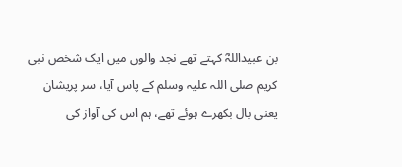بن عبیداللہؓ کہتے تھے نجد والوں میں ایک شخص نبی کریم صلی اللہ علیہ وسلم کے پاس آیا، سر پریشان یعنی بال بکھرے ہوئے تھے، ہم اس کی آواز کی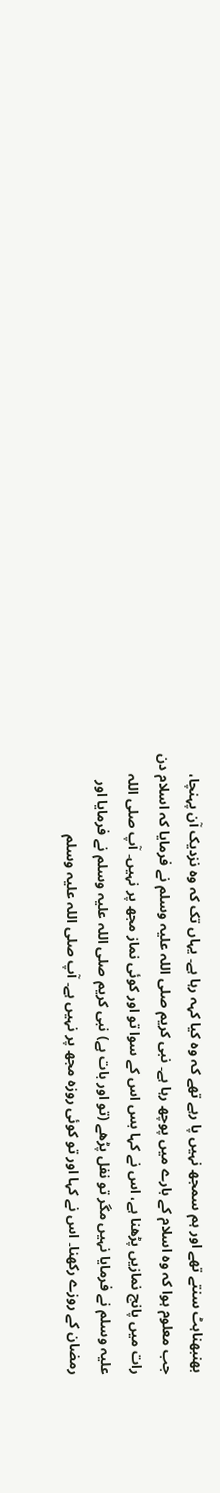بھنبھناہٹ سنتے تھے اور ہم سمجھ نہیں پا رہے تھے کہ وہ کیا کہہ رہا ہے۔ یہاں تک کہ وہ نزدیک آن پہنچا، جب معلوم ہوا کہ وہ اسلام کے بارے میں پوچھ رہا ہے۔ نبی کریم صلی اللہ علیہ وسلم نے فرمایا کہ اسلام دن رات میں پانچ نمازیں پڑھنا ہے، اس نے کہا بس اس کے سوا تو اور کوئی نماز مجھ پر نہیں۔ آپ صلی اللہ علیہ وسلم نے فرمایا نہیں مگر تو نفل پڑھے (تو اور بات ہے) نبی کریم صلی اللہ علیہ وسلم نے فرمایا اور رمضان کے روزے رکھنا۔ اس نے کہا اور تو کوئی روزہ مجھ پر نہیں ہے۔ آپ صلی اللہ علیہ وسلم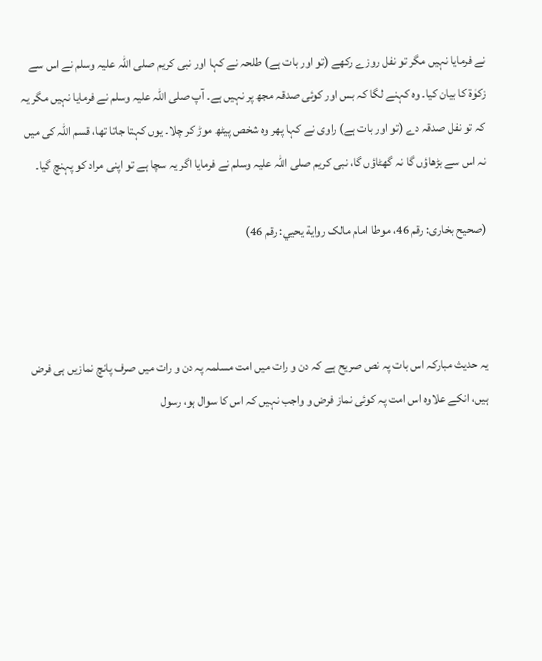نے فرمایا نہیں مگر تو نفل روزے رکھے (تو اور بات ہے) طلحہ نے کہا اور نبی کریم صلی اللہ علیہ وسلم نے اس سے زکوٰۃ کا بیان کیا۔ وہ کہنے لگا کہ بس اور کوئی صدقہ مجھ پر نہیں ہے۔ آپ صلی اللہ علیہ وسلم نے فرمایا نہیں مگر یہ کہ تو نفل صدقہ دے (تو اور بات ہے) راوی نے کہا پھر وہ شخص پیٹھ موڑ کر چلا۔ یوں کہتا جاتا تھا، قسم اللہ کی میں نہ اس سے بڑھاؤں گا نہ گھٹاؤں گا، نبی کریم صلی اللہ علیہ وسلم نے فرمایا اگر یہ سچا ہے تو اپنی مراد کو پہنچ گیا۔

(صحیح بخاری: رقم 46، موطا امام مالک روایة يحيي: رقم 46)



یہ حدیث مبارکہ اس بات پہ نص صریح ہے کہ دن و رات میں امت مسلمہ پہ دن و رات میں صرف پانچ نمازیں ہی فرض ہیں، انکے علاوہ اس امت پہ کوئی نماز فرض و واجب نہیں کہ اس کا سوال ہو، رسول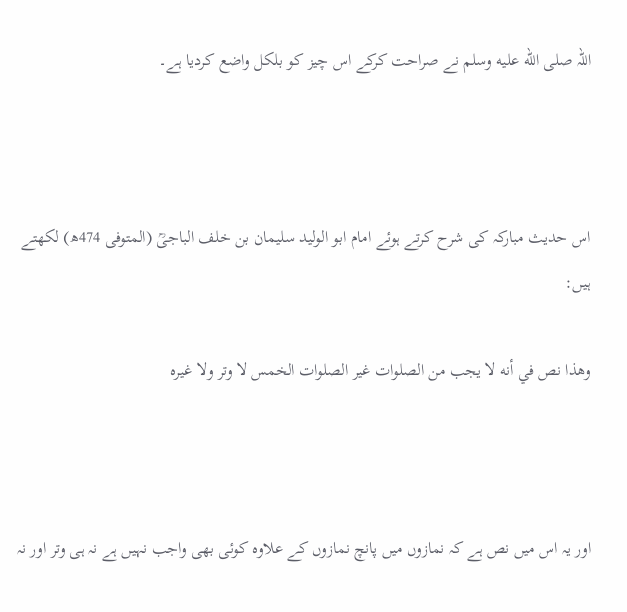اللہ صلى الله عليه وسلم نے صراحت کرکے اس چیز کو بلکل واضع کردیا ہے۔



اس حدیث مبارکہ کی شرح کرتے ہوئے امام ابو الولید سلیمان بن خلف الباجیؒ (المتوفی 474ھ) لکھتے ہیں:

وهذا نص في أنه ‌لا ‌يجب ‌من ‌الصلوات ‌غير ‌الصلوات ‌الخمس لا وتر ولا غيره



اور یہ اس میں نص ہے کہ نمازوں میں پانچ نمازوں کے علاوہ کوئی بھی واجب نہیں ہے نہ ہی وتر اور نہ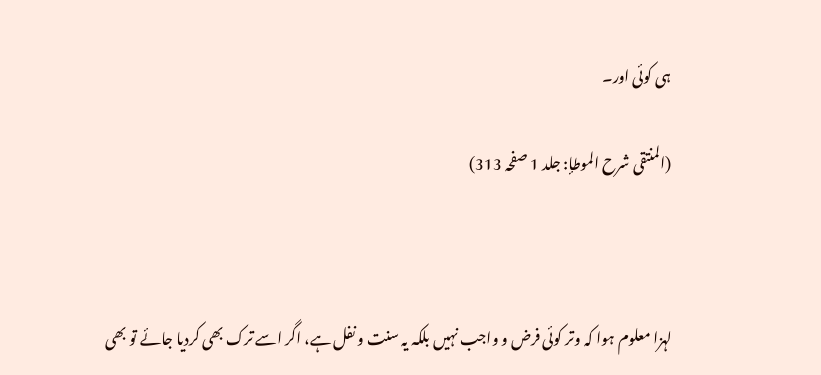ہی کوئی اور۔

(المنتقى شرح الموطإ: جلد 1 صفحہ 313)



لہزا معلوم ہوا کہ وتر کوئی فرض و واجب نہیں بلکہ یہ سنت و نفل ہے، اگر اسے ترک بھی کردیا جائے تو بھی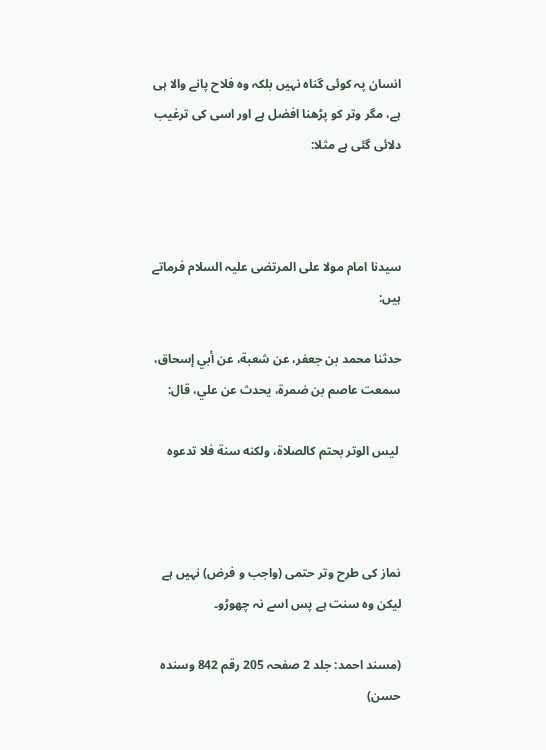انسان پہ کوئی گناہ نہیں بلکہ وہ فلاح پانے والا ہی ہے، مگر وتر کو پڑھنا افضل ہے اور اسی کی ترغیب دلائی گئی ہے مثلا:



سیدنا امام مولا علی المرتضی علیہ السلام فرماتے ہیں:

حدثنا محمد بن جعفر، عن شعبة، عن أبي إسحاق، سمعت عاصم بن ضمرة، يحدث عن علي، قال:

 ليس الوتر بحتم كالصلاة، ولكنه سنة فلا تدعوه



نماز کی طرح وتر حتمی (واجب و فرض) نہیں ہے لیکن وہ سنت ہے پس اسے نہ چھوڑو۔

(مسند احمد: جلد 2 صفحہ 205 رقم 842 وسندہ حسن)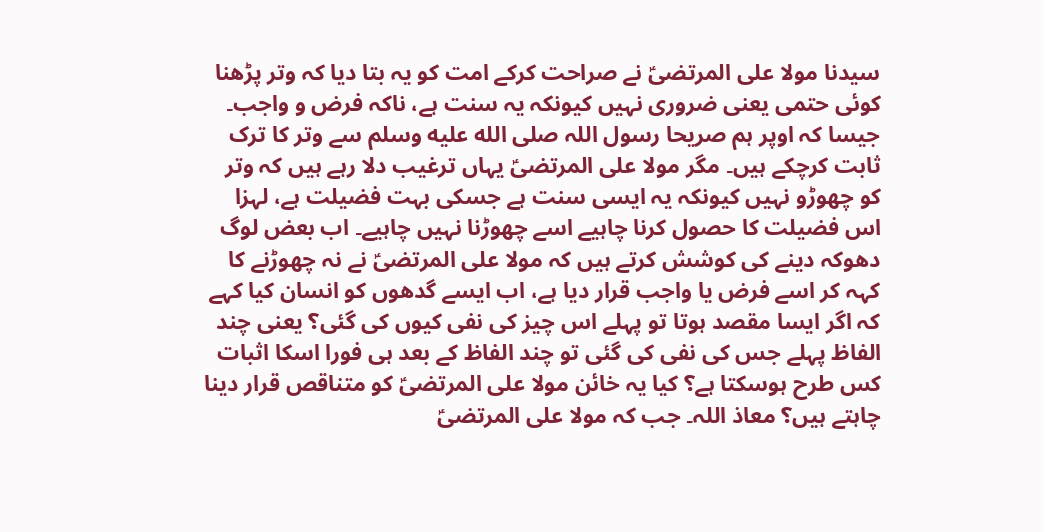سیدنا مولا علی المرتضیؑ نے صراحت کرکے امت کو یہ بتا دیا کہ وتر پڑھنا کوئی حتمی یعنی ضروری نہیں کیونکہ یہ سنت ہے، ناکہ فرض و واجب۔ جیسا کہ اوپر ہم صریحا رسول اللہ صلى الله عليه وسلم سے وتر کا ترک ثابت کرچکے ہیں۔ مگر مولا علی المرتضیؑ یہاں ترغیب دلا رہے ہیں کہ وتر کو چھوڑو نہیں کیونکہ یہ ایسی سنت ہے جسکی بہت فضیلت ہے، لہزا اس فضیلت کا حصول کرنا چاہیے اسے چھوڑنا نہیں چاہیے۔ اب بعض لوگ دھوکہ دینے کی کوشش کرتے ہیں کہ مولا علی المرتضیؑ نے نہ چھوڑنے کا کہہ کر اسے فرض یا واجب قرار دیا ہے، اب ایسے گدھوں کو انسان کیا کہے کہ اگر ایسا مقصد ہوتا تو پہلے اس چیز کی نفی کیوں کی گئی؟ یعنی چند الفاظ پہلے جس کی نفی کی گئی تو چند الفاظ کے بعد ہی فورا اسکا اثبات کس طرح ہوسکتا ہے؟ کیا یہ خائن مولا علی المرتضیؑ کو متناقص قرار دینا چاہتے ہیں؟ معاذ اللہ۔ جب کہ مولا علی المرتضیؑ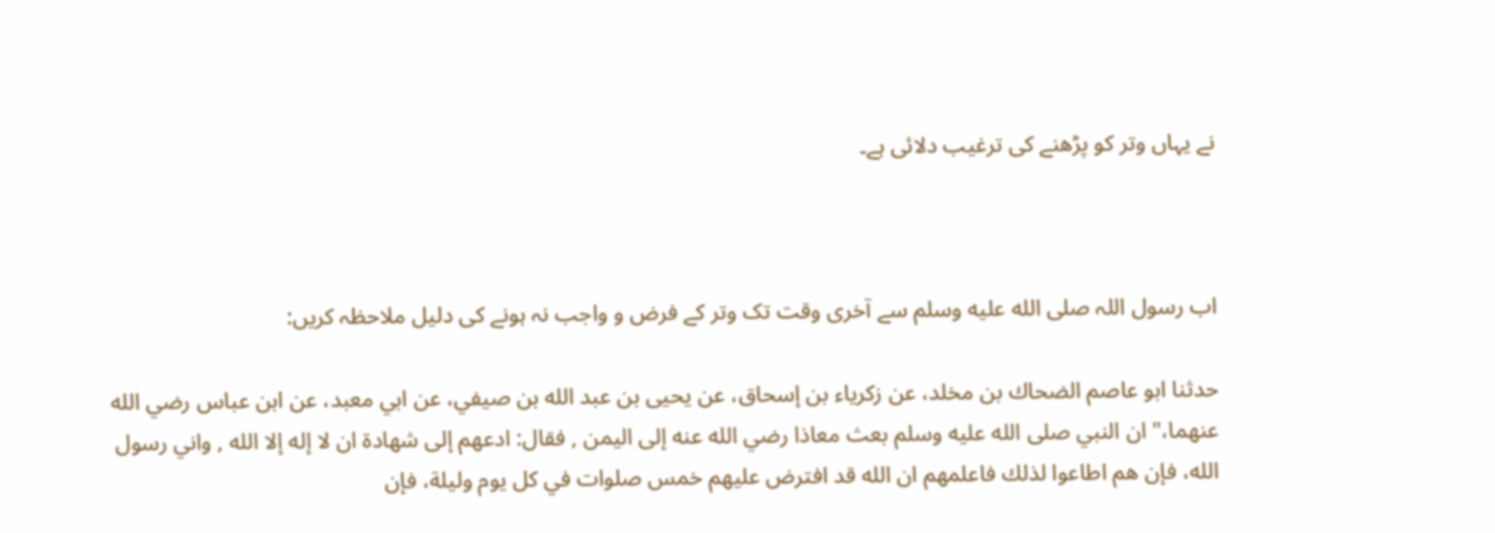نے یہاں وتر کو پڑھنے کی ترغیب دلائی ہے۔



اب رسول اللہ صلى الله عليه وسلم سے آخری وقت تک وتر کے فرض و واجب نہ ہونے کی دلیل ملاحظہ کریں:

حدثنا ابو عاصم الضحاك بن مخلد، عن زكرياء بن إسحاق، عن يحيى بن عبد الله بن صيفي، عن ابي معبد، عن ابن عباس رضي الله عنهما،" ان النبي صلى الله عليه وسلم بعث معاذا رضي الله عنه إلى اليمن , فقال: ادعهم إلى شهادة ان لا إله إلا الله , واني رسول الله، فإن هم اطاعوا لذلك فاعلمهم ان الله قد افترض عليهم خمس صلوات في كل يوم وليلة، فإن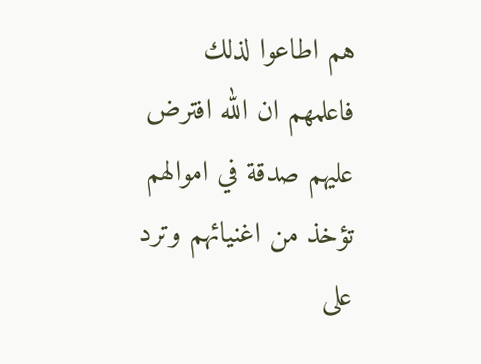هم اطاعوا لذلك فاعلمهم ان الله افترض عليهم صدقة في اموالهم تؤخذ من اغنيائهم وترد على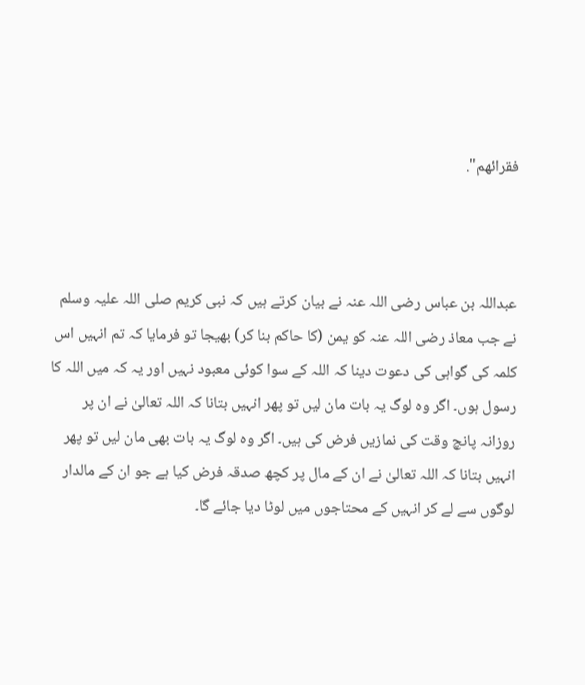فقرائهم".



عبداللہ بن عباس رضی اللہ عنہ نے بیان کرتے ہیں کہ نبی کریم صلی اللہ علیہ وسلم نے جب معاذ رضی اللہ عنہ کو یمن (کا حاکم بنا کر) بھیجا تو فرمایا کہ تم انہیں اس کلمہ کی گواہی کی دعوت دینا کہ اللہ کے سوا کوئی معبود نہیں اور یہ کہ میں اللہ کا رسول ہوں۔ اگر وہ لوگ یہ بات مان لیں تو پھر انہیں بتانا کہ اللہ تعالیٰ نے ان پر روزانہ پانچ وقت کی نمازیں فرض کی ہیں۔ اگر وہ لوگ یہ بات بھی مان لیں تو پھر انہیں بتانا کہ اللہ تعالیٰ نے ان کے مال پر کچھ صدقہ فرض کیا ہے جو ان کے مالدار لوگوں سے لے کر انہیں کے محتاجوں میں لوٹا دیا جائے گا۔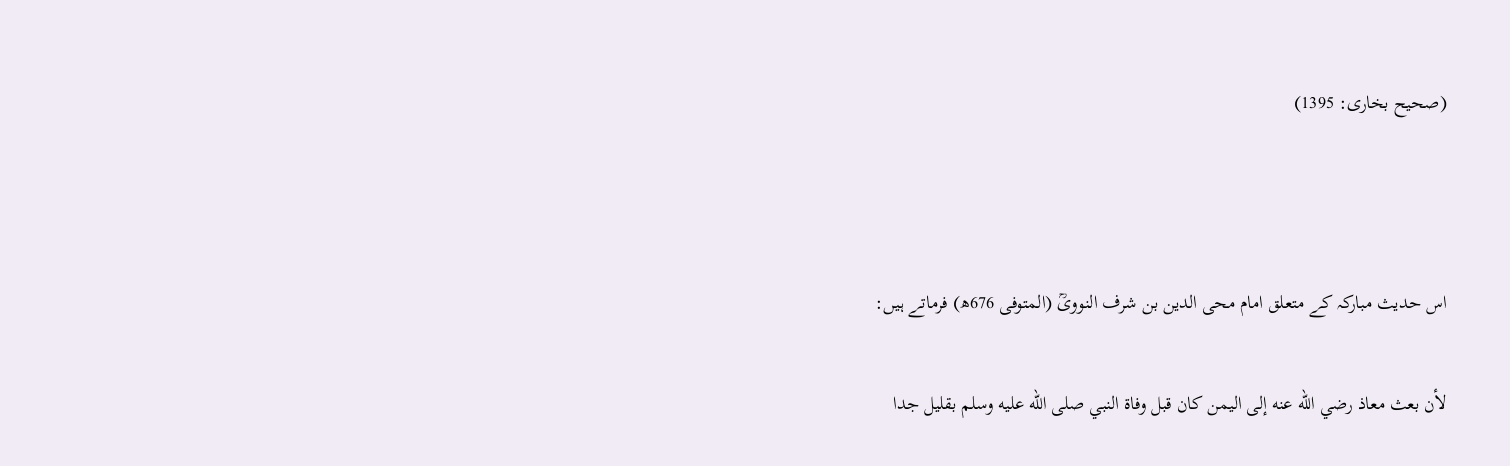(صحیح بخاری: 1395)



اس حدیث مبارکہ کے متعلق امام محی الدین بن شرف النوویؒ (المتوفی 676ھ) فرماتے ہیں:

لأن ‌بعث ‌معاذ ‌رضي ‌الله ‌عنه ‌إلى ‌اليمن ‌كان ‌قبل ‌وفاة ‌النبي ‌صلى ‌الله ‌عليه ‌وسلم ‌بقليل ‌جدا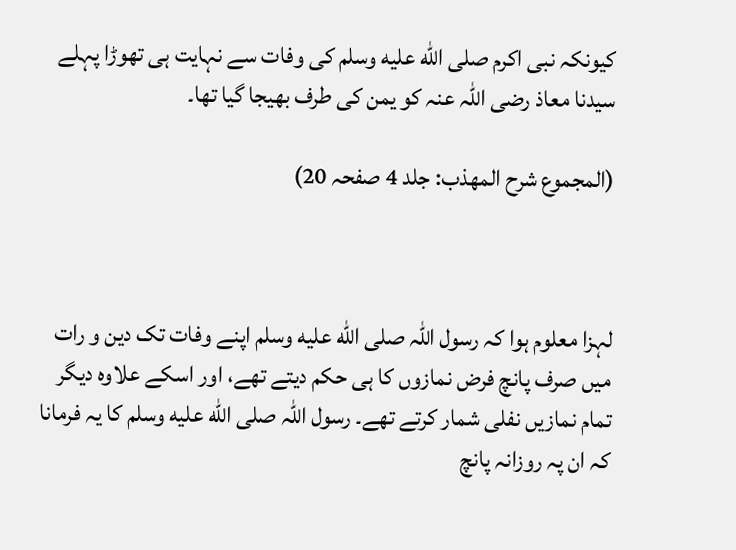کیونکہ نبی اکرم صلى الله عليه وسلم کی وفات سے نہایت ہی تھوڑا پہلے سیدنا معاذ رضی اللہ عنہ کو یمن کی طرف بھیجا گیا تھا۔

(المجموع شرح المهذب: جلد 4 صفحہ 20)



لہزا معلوم ہوا کہ رسول اللہ صلى الله عليه وسلم اپنے وفات تک دین و رات میں صرف پانچ فرض نمازوں کا ہی حکم دیتے تھے، اور اسکے علاوہ دیگر تمام نمازیں نفلی شمار کرتے تھے۔ رسول اللہ صلى الله عليه وسلم کا یہ فرمانا کہ ان پہ روزانہ پانچ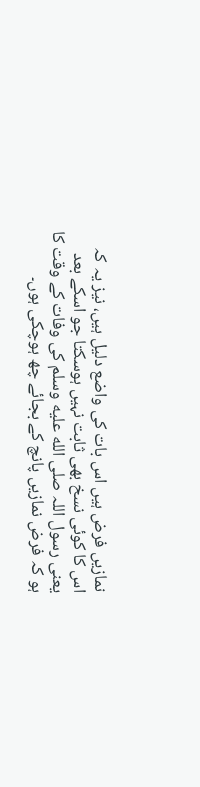نمازیں فرض ہیں اس بات کی واضع دلیل ہیں، نیز یہ کہ اس کا کوئی نسخ بھی ثابت نہیں ہوسکتا جو اسکے بعد یعنی رسول اللہ صلى الله عليه وسلم کی وفات کے وقت کا ہو کہ فرض نمازیں پانچ کے بجائے چھ ہوچکی ہوں۔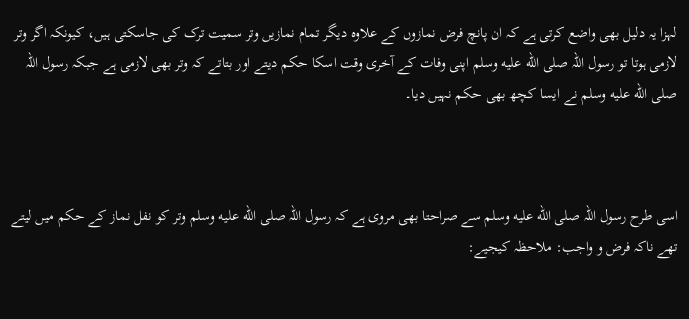لہزا یہ دلیل بھی واضع کرتی ہے کہ ان پانچ فرض نمازوں کے علاوہ دیگر تمام نمازیں وتر سمیت ترک کی جاسکتی ہیں، کیونکہ اگر وتر لازمی ہوتا تو رسول اللہ صلى الله عليه وسلم اپنی وفات کے آخری وقت اسکا حکم دیتے اور بتاتے کہ وتر بھی لازمی ہے جبکہ رسول اللہ صلى الله عليه وسلم نے ایسا کچھ بھی حکم نہیں دیا۔



اسی طرح رسول اللہ صلى الله عليه وسلم سے صراحتا بھی مروی ہے کہ رسول اللہ صلى الله عليه وسلم وتر کو نفل نماز کے حکم میں لیتے تھے ناکہ فرض و واجب: ملاحظہ کیجیے: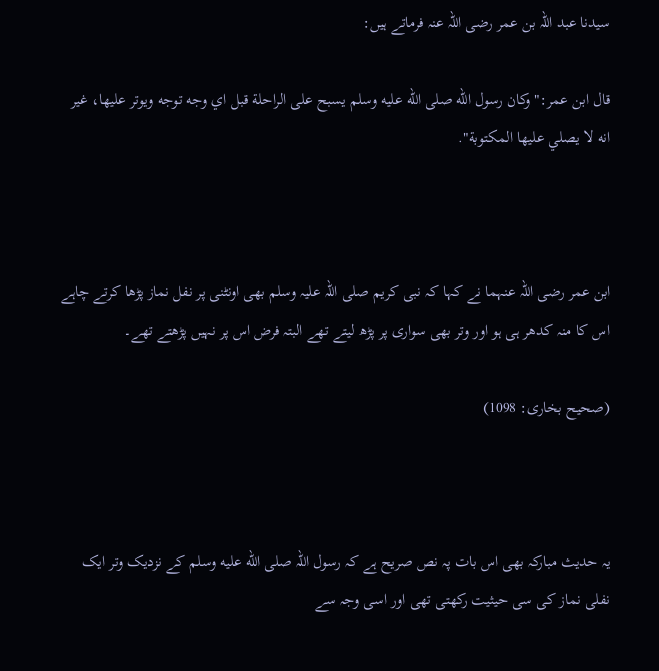سیدنا عبد اللہ بن عمر رضی اللہ عنہ فرماتے ہیں:

قال ابن عمر:" وكان رسول الله صلى الله عليه وسلم يسبح على الراحلة قبل اي وجه توجه ويوتر عليها، غير انه لا يصلي عليها المكتوبة".



ابن عمر رضی اللہ عنہما نے کہا کہ نبی کریم صلی اللہ علیہ وسلم بھی اونٹنی پر نفل نماز پڑھا کرتے چاہے اس کا منہ کدھر ہی ہو اور وتر بھی سواری پر پڑھ لیتے تھے البتہ فرض اس پر نہیں پڑھتے تھے۔

(صحیح بخاری: 1098)



یہ حدیث مبارکہ بھی اس بات پہ نص صریح ہے کہ رسول اللہ صلى الله عليه وسلم کے نزدیک وتر ایک نفلی نماز کی سی حیثیت رکھتی تھی اور اسی وجہ سے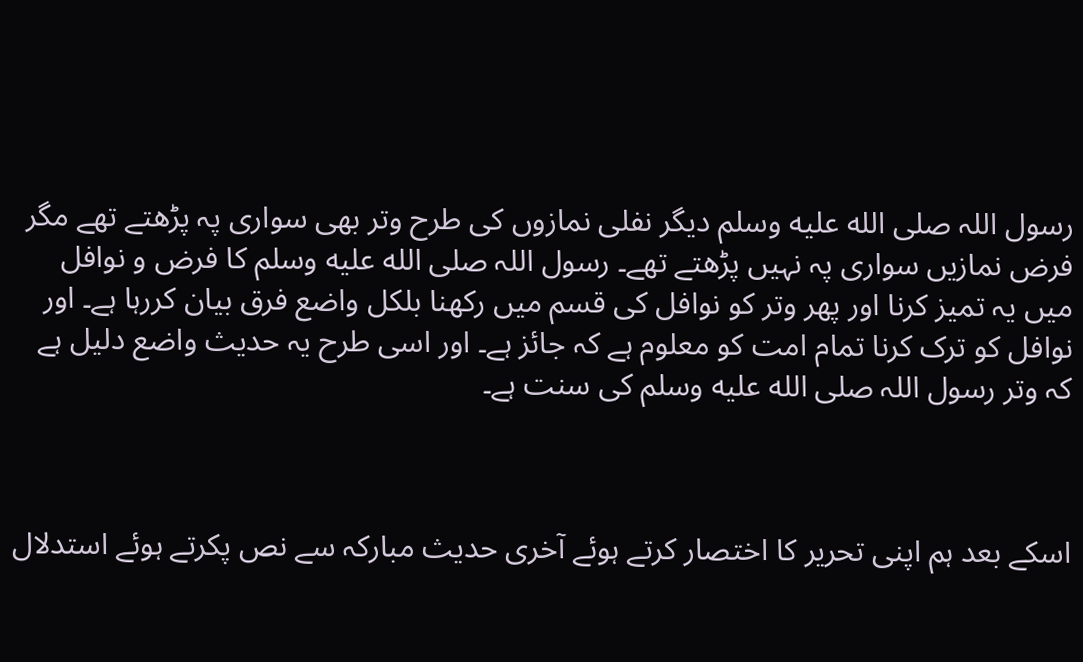رسول اللہ صلى الله عليه وسلم دیگر نفلی نمازوں کی طرح وتر بھی سواری پہ پڑھتے تھے مگر فرض نمازیں سواری پہ نہیں پڑھتے تھے۔ رسول اللہ صلى الله عليه وسلم کا فرض و نوافل میں یہ تمیز کرنا اور پھر وتر کو نوافل کی قسم میں رکھنا بلکل واضع فرق بیان کررہا ہے۔ اور نوافل کو ترک کرنا تمام امت کو معلوم ہے کہ جائز ہے۔ اور اسی طرح یہ حدیث واضع دلیل ہے کہ وتر رسول اللہ صلى الله عليه وسلم کی سنت ہے۔



اسکے بعد ہم اپنی تحریر کا اختصار کرتے ہوئے آخری حدیث مبارکہ سے نص پکرتے ہوئے استدلال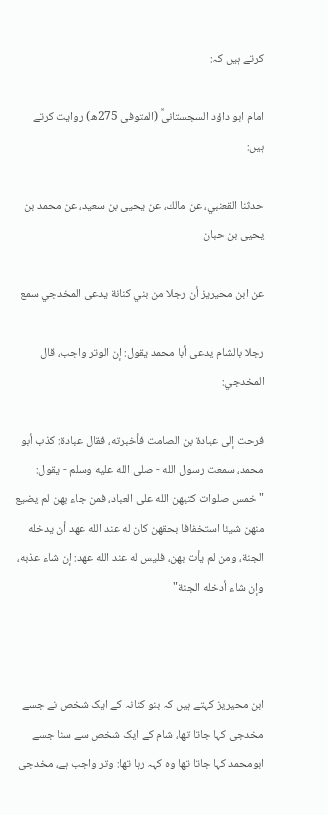کرتے ہیں کہ:

امام ابو داؤد السجستانیؒ (المتوفی 275ھ) روایت کرتے ہیں:

حدثنا القعنبي، عن مالك، عن يحيى بن سعيد، عن محمد بن يحيى بن حبان

عن ابن محيريز أن رجلا من بني كنانة يدعى المخدجي سمع

رجلا بالشام يدعى أبا محمد يقول: إن الوتر واجب، قال المخدجي:

فرحت إلى عبادة بن الصامت فأخبرته، فقال عبادة: كذب أبو محمد، سمعت رسول الله - صلى الله عليه وسلم - يقول: "خمس صلوات كتبهن الله على العباد، فمن جاء بهن لم يضيع منهن شيئا استخفافا بحقهن كان له عند الله عهد أن يدخله الجنة، ومن لم يأت بهن، فليس له عند الله عهد: إن شاء عذبه، وإن شاء أدخله الجنة"



ابن محیریز کہتے ہیں کہ بنو کنانہ کے ایک شخص نے جسے مخدجی کہا جاتا تھا، شام کے ایک شخص سے سنا جسے ابومحمد کہا جاتا تھا وہ کہہ رہا تھا: وتر واجب ہے، مخدجی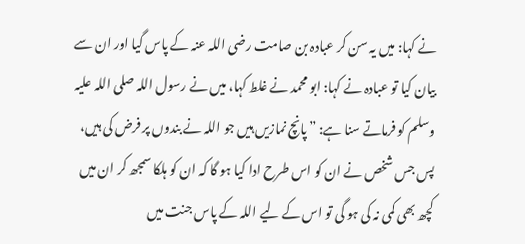نے کہا: میں یہ سن کر عبادہ بن صامت رضی اللہ عنہ کے پاس گیا اور ان سے بیان کیا تو عبادہ نے کہا: ابو محمد نے غلط کہا، میں نے رسول اللہ صلی اللہ علیہ وسلم کو فرماتے سنا ہے: ”پانچ نمازیں ہیں جو اللہ نے بندوں پر فرض کی ہیں، پس جس شخص نے ان کو اس طرح ادا کیا ہو گا کہ ان کو ہلکا سمجھ کر ان میں کچھ بھی کمی نہ کی ہو گی تو اس کے لیے اللہ کے پاس جنت میں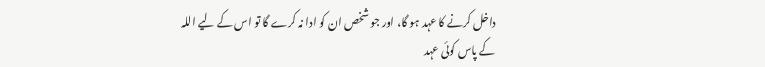داخل کرنے کا عہد ہو گا، اور جو شخص ان کو ادا نہ کرے گا تو اس کے لیے اللہ کے پاس کوئی عہد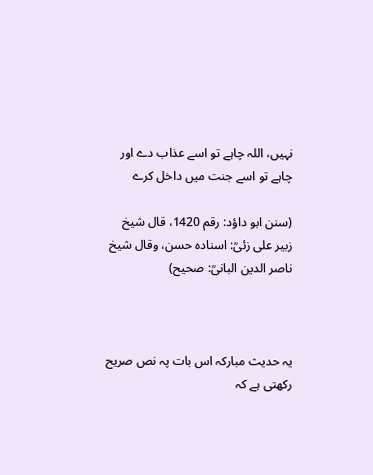نہیں، اللہ چاہے تو اسے عذاب دے اور چاہے تو اسے جنت میں داخل کرے

(سنن ابو داؤد: رقم 1420، قال شیخ زبیر علی زئیؒ: اسنادہ حسن، وقال شیخ ناصر الدین البانیؒ: صحیح)



یہ حدیث مبارکہ اس بات پہ نص صریح رکھتی ہے کہ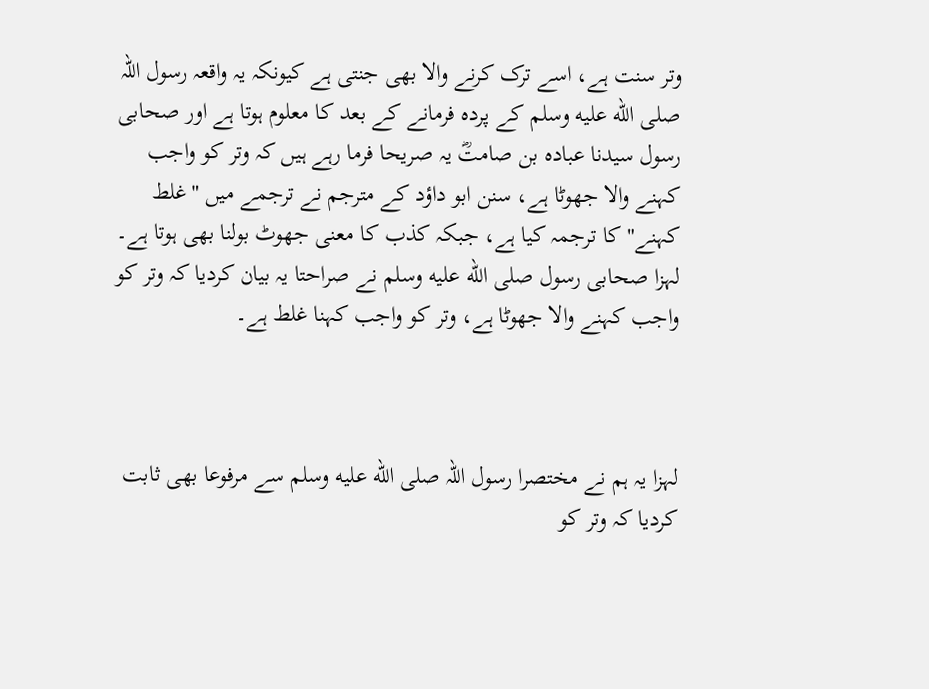وتر سنت ہے، اسے ترک کرنے والا بھی جنتی ہے کیونکہ یہ واقعہ رسول اللہ صلى الله عليه وسلم کے پردہ فرمانے کے بعد کا معلوم ہوتا ہے اور صحابی رسول سیدنا عبادہ بن صامتؓ یہ صریحا فرما رہے ہیں کہ وتر کو واجب کہنے والا جھوٹا ہے، سنن ابو داؤد کے مترجم نے ترجمے میں "غلط کہنے" کا ترجمہ کیا ہے، جبکہ کذب کا معنی جھوٹ بولنا بھی ہوتا ہے۔ لہزا صحابی رسول صلى الله عليه وسلم نے صراحتا یہ بیان کردیا کہ وتر کو واجب کہنے والا جھوٹا ہے، وتر کو واجب کہنا غلط ہے۔



لہزا یہ ہم نے مختصرا رسول اللہ صلى الله عليه وسلم سے مرفوعا بھی ثابت کردیا کہ وتر کو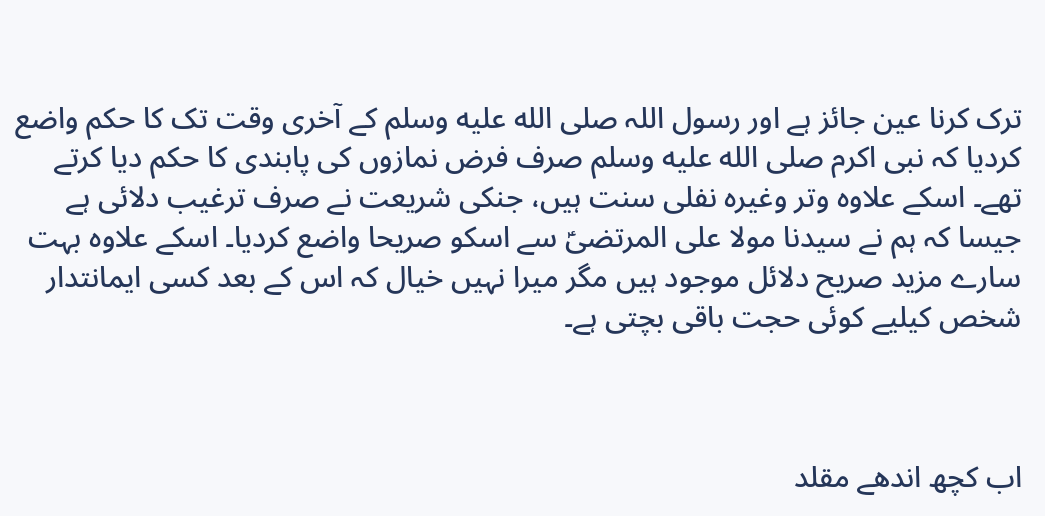ترک کرنا عین جائز ہے اور رسول اللہ صلى الله عليه وسلم کے آخری وقت تک کا حکم واضع کردیا کہ نبی اکرم صلى الله عليه وسلم صرف فرض نمازوں کی پابندی کا حکم دیا کرتے تھے۔ اسکے علاوہ وتر وغیرہ نفلی سنت ہیں، جنکی شریعت نے صرف ترغیب دلائی ہے جیسا کہ ہم نے سیدنا مولا علی المرتضیؑ سے اسکو صریحا واضع کردیا۔ اسکے علاوہ بہت سارے مزید صریح دلائل موجود ہیں مگر میرا نہیں خیال کہ اس کے بعد کسی ایمانتدار شخص کیلیے کوئی حجت باقی بچتی ہے۔



اب کچھ اندھے مقلد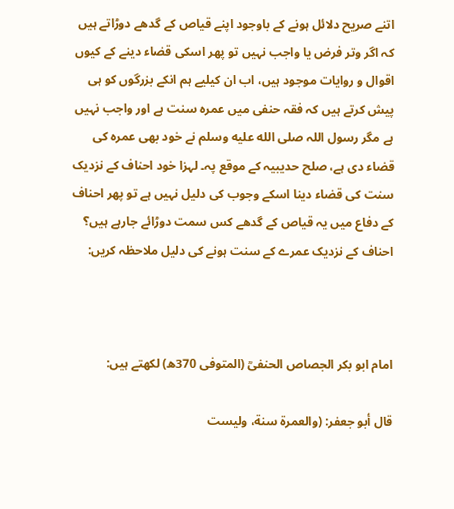اتنے صریح دلائل ہونے کے باوجود اپنے قیاص کے گدھے دوڑاتے ہیں کہ اگر وتر فرض یا واجب نہیں تو پھر اسکی قضاء دینے کے کیوں اقوال و روایات موجود ہیں، اب ان کیلیے ہم انکے بزرگوں کو ہی پیش کرتے ہیں کہ فقہ حنفی میں عمرہ سنت ہے اور واجب نہیں ہے مگر رسول اللہ صلى الله عليه وسلم نے خود بھی عمرہ کی قضاء دی ہے، صلح حدیبیہ کے موقع پہ۔ لہزا خود احناف کے نزدیک سنت کی قضاء دینا اسکے وجوب کی دلیل نہیں ہے تو پھر احناف کے دفاع میں یہ قیاص کے گدھے کس سمت دوڑائے جارہے ہیں؟ احناف کے نزدیک عمرے کے سنت ہونے کی دلیل ملاحظہ کریں:



امام ابو بکر الجصاص الحنفیؒ (المتوفی 370ھ) لکھتے ہیں:

قال أبو جعفر: (والعمرة سنة، وليست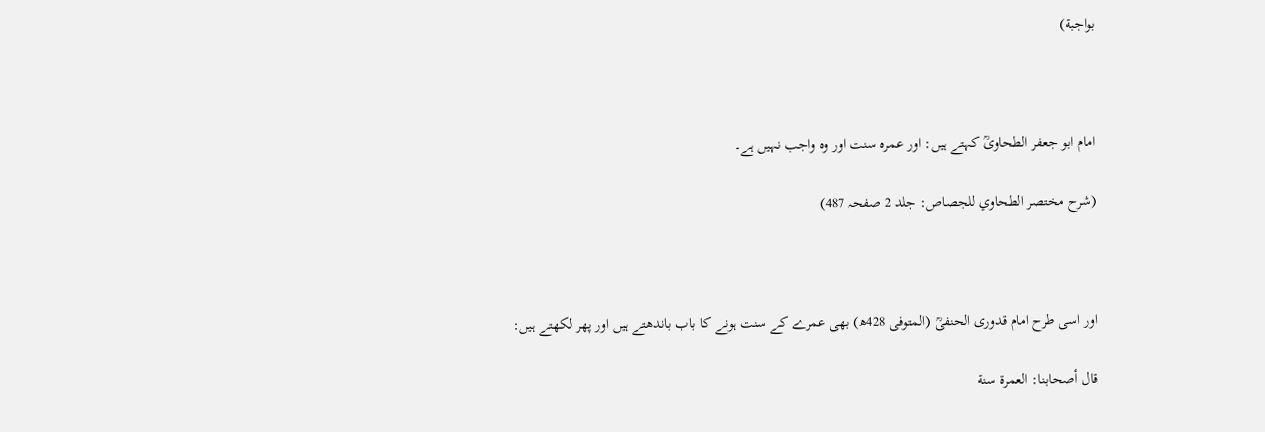بواجبة)



امام ابو جعفر الطحاویؒ کہتے ہیں: اور عمرہ سنت اور وہ واجب نہیں ہے۔

(شرح مختصر الطحاوي للجصاص: جلد 2 صفحہ 487)



اور اسی طرح امام قدوری الحنفیؒ (المتوفی 428ھ) بھی عمرے کے سنت ہونے کا باب باندھتے ہیں اور پھر لکھتے ہیں:

قال أصحابنا: العمرة ‌سنة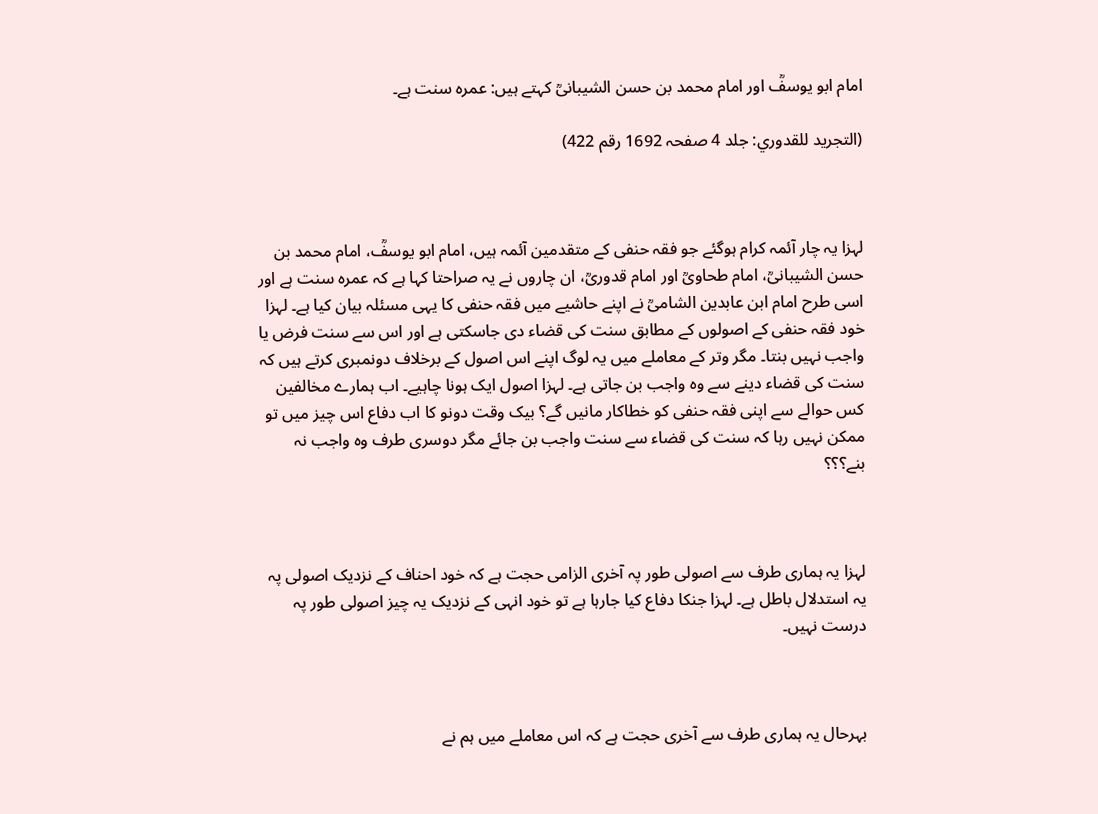امام ابو یوسفؒ اور امام محمد بن حسن الشیبانیؒ کہتے ہیں: عمرہ سنت ہے۔

(التجريد للقدوري: جلد 4 صفحہ 1692 رقم 422)



لہزا یہ چار آئمہ کرام ہوگئے جو فقہ حنفی کے متقدمین آئمہ ہیں، امام ابو یوسفؒ، امام محمد بن حسن الشیبانیؒ، امام طحاویؒ اور امام قدوریؒ، ان چاروں نے یہ صراحتا کہا ہے کہ عمرہ سنت ہے اور اسی طرح امام ابن عابدین الشامیؒ نے اپنے حاشیے میں فقہ حنفی کا یہی مسئلہ بیان کیا ہے۔ لہزا خود فقہ حنفی کے اصولوں کے مطابق سنت کی قضاء دی جاسکتی ہے اور اس سے سنت فرض یا واجب نہیں بنتا۔ مگر وتر کے معاملے میں یہ لوگ اپنے اس اصول کے برخلاف دونمبری کرتے ہیں کہ سنت کی قضاء دینے سے وہ واجب بن جاتی ہے۔ لہزا اصول ایک ہونا چاہیے۔ اب ہمارے مخالفین کس حوالے سے اپنی فقہ حنفی کو خطاکار مانیں گے؟ بیک وقت دونو کا اب دفاع اس چیز میں تو ممکن نہیں رہا کہ سنت کی قضاء سے سنت واجب بن جائے مگر دوسری طرف وہ واجب نہ بنے؟؟؟



لہزا یہ ہماری طرف سے اصولی طور پہ آخری الزامی حجت ہے کہ خود احناف کے نزدیک اصولی پہ یہ استدلال باطل ہے۔ لہزا جنکا دفاع کیا جارہا ہے تو خود انہی کے نزدیک یہ چیز اصولی طور پہ درست نہیں۔



بہرحال یہ ہماری طرف سے آخری حجت ہے کہ اس معاملے میں ہم نے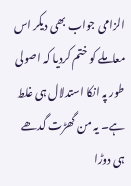الزامی جواب بھی دیکر اس معاملے کو ختم کردیا کہ اصولی طور پہ انکا استدلال ہی غلط ہے۔ یہ من گھڑت گدھے ہی دوڑا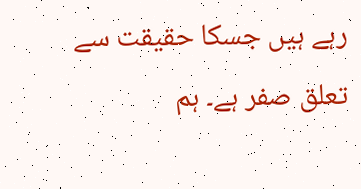رہے ہیں جسکا حقیقت سے تعلق صفر ہے۔ ہم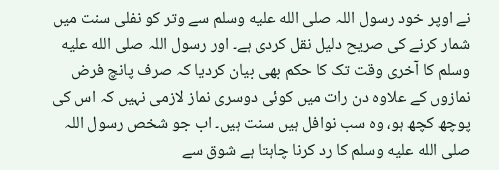نے اوپر خود رسول اللہ صلى الله عليه وسلم سے وتر کو نفلی سنت میں شمار کرنے کی صریح دلیل نقل کردی ہے۔ اور رسول اللہ صلى الله عليه وسلم کا آخری وقت تک کا حکم بھی بیان کردیا کہ صرف پانچ فرض نمازوں کے علاوہ دن رات میں کوئی دوسری نماز لازمی نہیں کہ اس کی پوچھ کچھ ہو، وہ سب نوافل ہیں سنت ہیں۔ اب جو شخص رسول اللہ صلى الله عليه وسلم کا رد کرنا چاہتا ہے شوق سے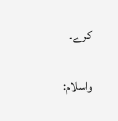کرے۔

واسلام: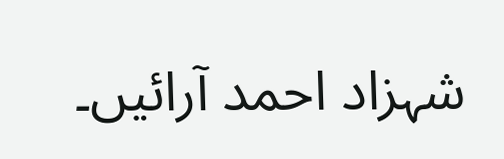شہزاد احمد آرائیں۔